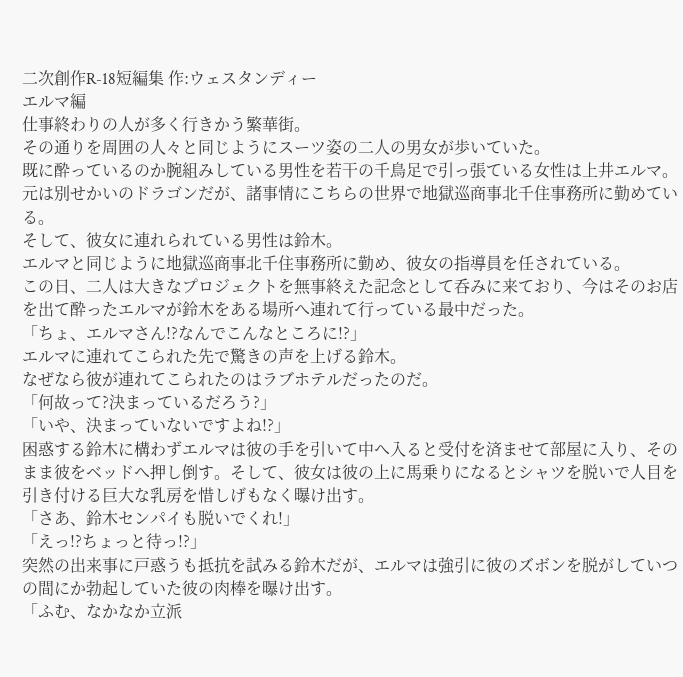二次創作R-18短編集 作:ウェスタンディー
エルマ編
仕事終わりの人が多く行きかう繁華街。
その通りを周囲の人々と同じようにスーツ姿の二人の男女が歩いていた。
既に酔っているのか腕組みしている男性を若干の千鳥足で引っ張ている女性は上井エルマ。元は別せかいのドラゴンだが、諸事情にこちらの世界で地獄巡商事北千住事務所に勤めている。
そして、彼女に連れられている男性は鈴木。
エルマと同じように地獄巡商事北千住事務所に勤め、彼女の指導員を任されている。
この日、二人は大きなプロジェクトを無事終えた記念として呑みに来ており、今はそのお店を出て酔ったエルマが鈴木をある場所へ連れて行っている最中だった。
「ちょ、エルマさん!?なんでこんなところに!?」
エルマに連れてこられた先で驚きの声を上げる鈴木。
なぜなら彼が連れてこられたのはラブホテルだったのだ。
「何故って?決まっているだろう?」
「いや、決まっていないですよね!?」
困惑する鈴木に構わずエルマは彼の手を引いて中へ入ると受付を済ませて部屋に入り、そのまま彼をベッドへ押し倒す。そして、彼女は彼の上に馬乗りになるとシャツを脱いで人目を引き付ける巨大な乳房を惜しげもなく曝け出す。
「さあ、鈴木センパイも脱いでくれ!」
「えっ!?ちょっと待っ!?」
突然の出来事に戸惑うも抵抗を試みる鈴木だが、エルマは強引に彼のズボンを脱がしていつの間にか勃起していた彼の肉棒を曝け出す。
「ふむ、なかなか立派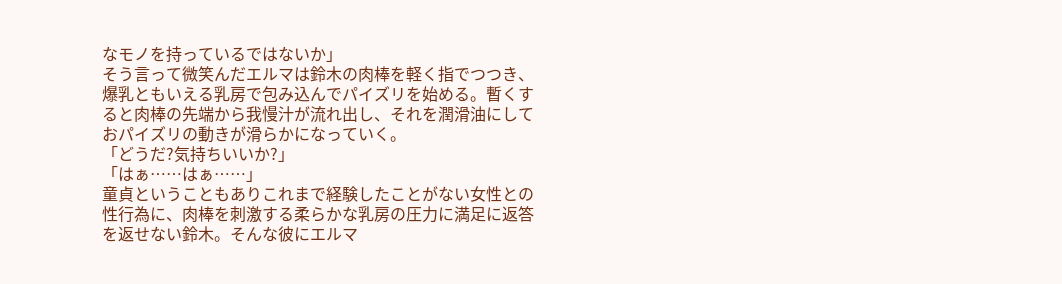なモノを持っているではないか」
そう言って微笑んだエルマは鈴木の肉棒を軽く指でつつき、爆乳ともいえる乳房で包み込んでパイズリを始める。暫くすると肉棒の先端から我慢汁が流れ出し、それを潤滑油にしておパイズリの動きが滑らかになっていく。
「どうだ?気持ちいいか?」
「はぁ……はぁ……」
童貞ということもありこれまで経験したことがない女性との性行為に、肉棒を刺激する柔らかな乳房の圧力に満足に返答を返せない鈴木。そんな彼にエルマ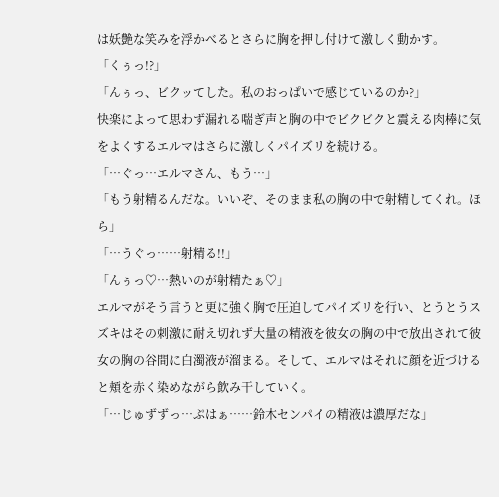は妖艶な笑みを浮かべるとさらに胸を押し付けて激しく動かす。
「くぅっ!?」
「んぅっ、ビクッてした。私のおっぱいで感じているのか?」
快楽によって思わず漏れる喘ぎ声と胸の中でビクビクと震える肉棒に気をよくするエルマはさらに激しくパイズリを続ける。
「…ぐっ…エルマさん、もう…」
「もう射精るんだな。いいぞ、そのまま私の胸の中で射精してくれ。ほら」
「…うぐっ……射精る!!」
「んぅっ♡…熱いのが射精たぁ♡」
エルマがそう言うと更に強く胸で圧迫してパイズリを行い、とうとうスズキはその刺激に耐え切れず大量の精液を彼女の胸の中で放出されて彼女の胸の谷間に白濁液が溜まる。そして、エルマはそれに顔を近づけると頬を赤く染めながら飲み干していく。
「…じゅずずっ…ぷはぁ……鈴木センパイの精液は濃厚だな」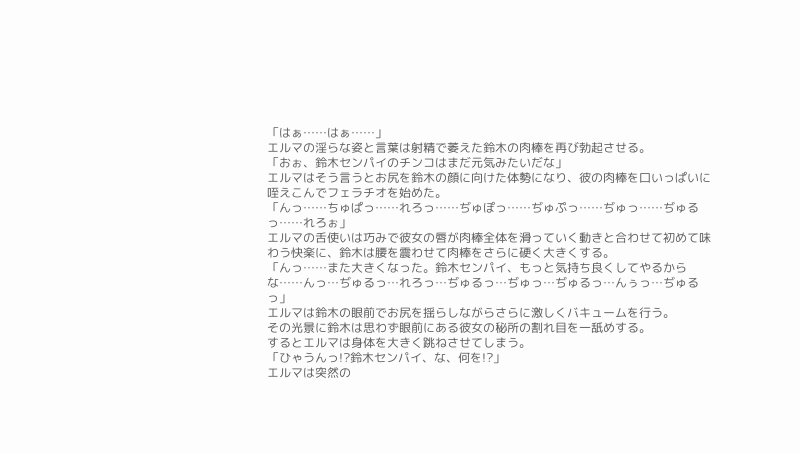「はぁ……はぁ……」
エルマの淫らな姿と言葉は射精で萎えた鈴木の肉棒を再び勃起させる。
「おぉ、鈴木センパイのチンコはまだ元気みたいだな」
エルマはそう言うとお尻を鈴木の顔に向けた体勢になり、彼の肉棒を口いっぱいに咥えこんでフェラチオを始めた。
「んっ……ちゅぱっ……れろっ……ぢゅぽっ……ぢゅぷっ……ぢゅっ……ぢゅるっ……れろぉ」
エルマの舌使いは巧みで彼女の唇が肉棒全体を滑っていく動きと合わせて初めて味わう快楽に、鈴木は腰を震わせて肉棒をさらに硬く大きくする。
「んっ……また大きくなった。鈴木センパイ、もっと気持ち良くしてやるからな……んっ…ぢゅるっ…れろっ…ぢゅるっ…ぢゅっ…ぢゅるっ…んぅっ…ぢゅるっ」
エルマは鈴木の眼前でお尻を揺らしながらさらに激しくバキュームを行う。
その光景に鈴木は思わず眼前にある彼女の秘所の割れ目を一舐めする。
するとエルマは身体を大きく跳ねさせてしまう。
「ひゃうんっ!?鈴木センパイ、な、何を!?」
エルマは突然の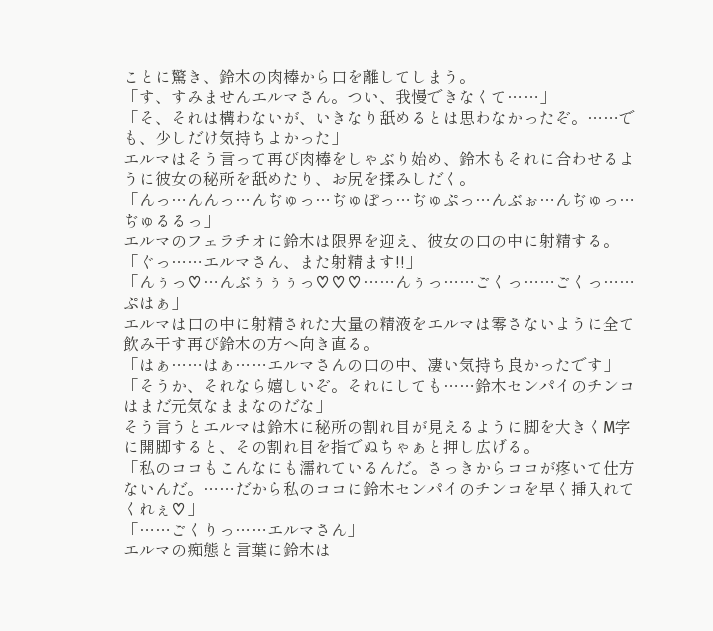ことに驚き、鈴木の肉棒から口を離してしまう。
「す、すみませんエルマさん。つい、我慢できなくて……」
「そ、それは構わないが、いきなり舐めるとは思わなかったぞ。……でも、少しだけ気持ちよかった」
エルマはそう言って再び肉棒をしゃぶり始め、鈴木もそれに合わせるように彼女の秘所を舐めたり、お尻を揉みしだく。
「んっ…んんっ…んぢゅっ…ぢゅぽっ…ぢゅぷっ…んぶぉ…んぢゅっ…ぢゅるるっ」
エルマのフェラチオに鈴木は限界を迎え、彼女の口の中に射精する。
「ぐっ……エルマさん、また射精ます!!」
「んぅっ♡…んぶぅぅぅっ♡♡♡……んぅっ……ごくっ……ごくっ……ぷはぁ」
エルマは口の中に射精された大量の精液をエルマは零さないように全て飲み干す再び鈴木の方へ向き直る。
「はぁ……はぁ……エルマさんの口の中、凄い気持ち良かったです」
「そうか、それなら嬉しいぞ。それにしても……鈴木センパイのチンコはまだ元気なままなのだな」
そう言うとエルマは鈴木に秘所の割れ目が見えるように脚を大きくM字に開脚すると、その割れ目を指でぬちゃぁと押し広げる。
「私のココもこんなにも濡れているんだ。さっきからココが疼いて仕方ないんだ。……だから私のココに鈴木センパイのチンコを早く挿入れてくれぇ♡」
「……ごくりっ……エルマさん」
エルマの痴態と言葉に鈴木は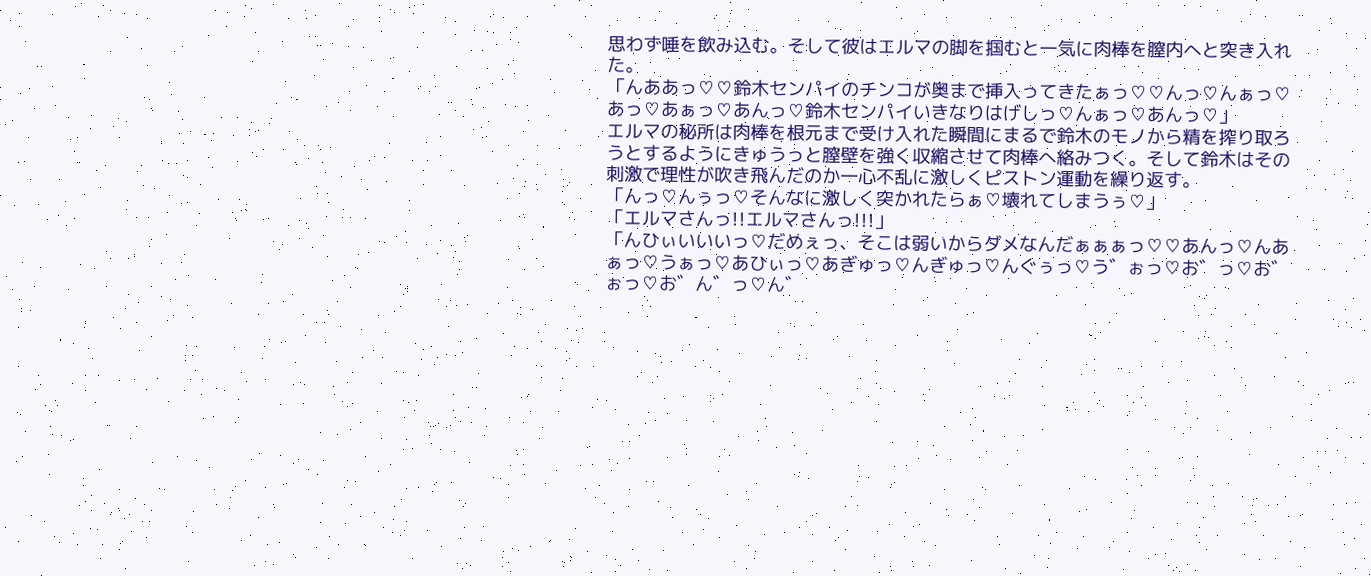思わず唾を飲み込む。そして彼はエルマの脚を掴むと一気に肉棒を膣内へと突き入れた。
「んああっ♡♡鈴木センパイのチンコが奥まで挿入ってきたぁっ♡♡んっ♡んぁっ♡あっ♡あぁっ♡あんっ♡鈴木センパイいきなりはげしっ♡んぁっ♡あんっ♡」
エルマの秘所は肉棒を根元まで受け入れた瞬間にまるで鈴木のモノから精を搾り取ろうとするようにきゅうっと膣壁を強く収縮させて肉棒へ絡みつく。そして鈴木はその刺激で理性が吹き飛んだのか一心不乱に激しくピストン運動を繰り返す。
「んっ♡んぅっ♡そんなに激しく突かれたらぁ♡壊れてしまうぅ♡」
「エルマさんっ!!エルマさんっ!!!」
「んひぃいいいっ♡だめぇっ、そこは弱いからダメなんだぁぁぁっ♡♡あんっ♡んあぁっ♡うぁっ♡あひぃっ♡あぎゅっ♡んぎゅっ♡んぐぅっ♡う゛ぉっ♡お゛っ♡お゛ぉっ♡お゛ん゛っ♡ん゛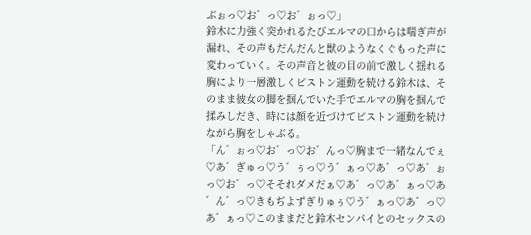ぶぉっ♡お゛っ♡お゛ぉっ♡」
鈴木に力強く突かれるたびエルマの口からは喘ぎ声が漏れ、その声もだんだんと獣のようなくぐもった声に変わっていく。その声音と彼の目の前で激しく揺れる胸により一層激しくピストン運動を続ける鈴木は、そのまま彼女の脚を掴んでいた手でエルマの胸を掴んで揉みしだき、時には顔を近づけてピストン運動を続けながら胸をしゃぶる。
「ん゛ぉっ♡お゛っ♡お゛んっ♡胸まで一緒なんでぇ♡あ゛ぎゅっ♡う゛ぅっ♡う゛ぁっ♡あ゛っ♡あ゛ぉっ♡お゛っ♡そそれダメだぁ♡あ゛っ♡あ゛ぁっ♡あ゛ん゛っ♡きもぢよずぎりゅぅ♡う゛ぁっ♡あ゛っ♡あ゛ぁっ♡このままだと鈴木センパイとのセックスの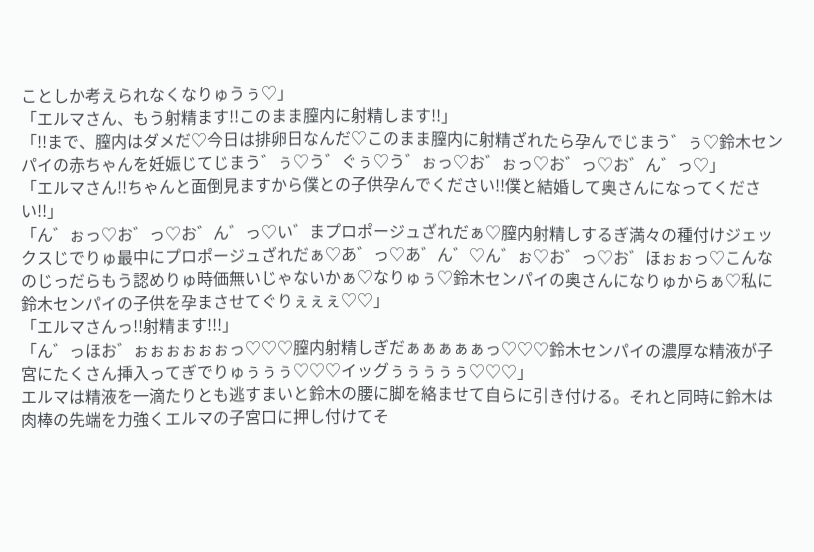ことしか考えられなくなりゅうぅ♡」
「エルマさん、もう射精ます!!このまま膣内に射精します!!」
「!!まで、膣内はダメだ♡今日は排卵日なんだ♡このまま膣内に射精ざれたら孕んでじまう゛ぅ♡鈴木センパイの赤ちゃんを妊娠じてじまう゛ぅ♡う゛ぐぅ♡う゛ぉっ♡お゛ぉっ♡お゛っ♡お゛ん゛っ♡」
「エルマさん!!ちゃんと面倒見ますから僕との子供孕んでください!!僕と結婚して奥さんになってください!!」
「ん゛ぉっ♡お゛っ♡お゛ん゛っ♡い゛まプロポージュざれだぁ♡膣内射精しするぎ満々の種付けジェックスじでりゅ最中にプロポージュざれだぁ♡あ゛っ♡あ゛ん゛♡ん゛ぉ♡お゛っ♡お゛ほぉぉっ♡こんなのじっだらもう認めりゅ時価無いじゃないかぁ♡なりゅぅ♡鈴木センパイの奥さんになりゅからぁ♡私に鈴木センパイの子供を孕まさせてぐりぇぇぇ♡♡」
「エルマさんっ!!射精ます!!!」
「ん゛っほお゛ぉぉぉぉぉぉっ♡♡♡膣内射精しぎだぁぁぁぁぁっ♡♡♡鈴木センパイの濃厚な精液が子宮にたくさん挿入ってぎでりゅぅぅぅ♡♡♡イッグぅぅぅぅぅ♡♡♡」
エルマは精液を一滴たりとも逃すまいと鈴木の腰に脚を絡ませて自らに引き付ける。それと同時に鈴木は肉棒の先端を力強くエルマの子宮口に押し付けてそ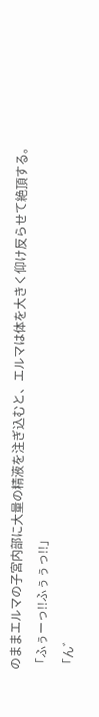のままエルマの子宮内部に大量の精液を注ぎ込むと、エルマは体を大きく仰け反らせて絶頂する。
「ふぅーっ!!ふぅぅっ!!」
「ん゛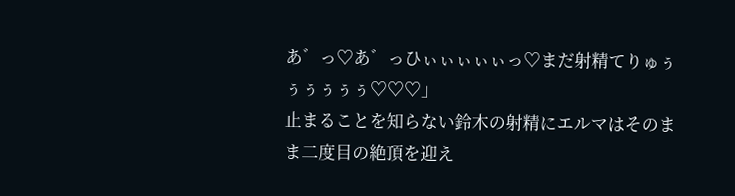あ゛っ♡あ゛っひぃぃぃぃぃっ♡まだ射精てりゅぅぅぅぅぅぅ♡♡♡」
止まることを知らない鈴木の射精にエルマはそのまま二度目の絶頂を迎え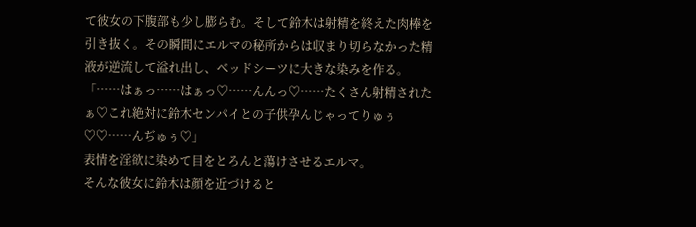て彼女の下腹部も少し膨らむ。そして鈴木は射精を終えた肉棒を引き抜く。その瞬間にエルマの秘所からは収まり切らなかった精液が逆流して溢れ出し、ベッドシーツに大きな染みを作る。
「……はぁっ……はぁっ♡……んんっ♡……たくさん射精されたぁ♡これ絶対に鈴木センパイとの子供孕んじゃってりゅぅ♡♡……んぢゅぅ♡」
表情を淫欲に染めて目をとろんと蕩けさせるエルマ。
そんな彼女に鈴木は顔を近づけると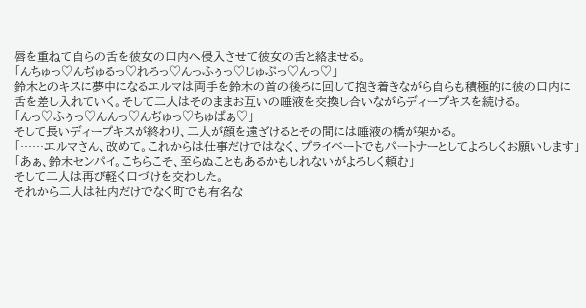唇を重ねて自らの舌を彼女の口内へ侵入させて彼女の舌と絡ませる。
「んちゅっ♡んぢゅるっ♡れろっ♡んっふぅっ♡じゅぷっ♡んっ♡」
鈴木とのキスに夢中になるエルマは両手を鈴木の首の後ろに回して抱き着きながら自らも積極的に彼の口内に舌を差し入れていく。そして二人はそのままお互いの唾液を交換し合いながらディープキスを続ける。
「んっ♡ふぅっ♡んんっ♡んぢゅっ♡ちゅぱぁ♡」
そして長いディープキスが終わり、二人が顔を遠ざけるとその間には唾液の橋が架かる。
「……エルマさん、改めて。これからは仕事だけではなく、プライベートでもパートナーとしてよろしくお願いします」
「あぁ、鈴木センパイ。こちらこそ、至らぬこともあるかもしれないがよろしく頼む」
そして二人は再び軽く口づけを交わした。
それから二人は社内だけでなく町でも有名な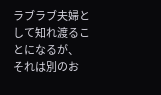ラブラブ夫婦として知れ渡ることになるが、
それは別のお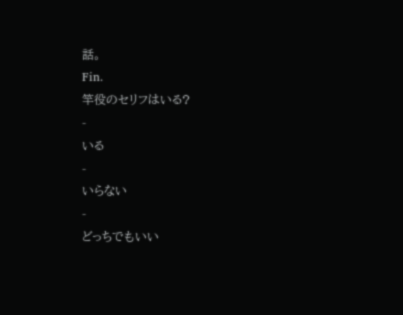話。
Fin.
竿役のセリフはいる?
-
いる
-
いらない
-
どっちでもいい